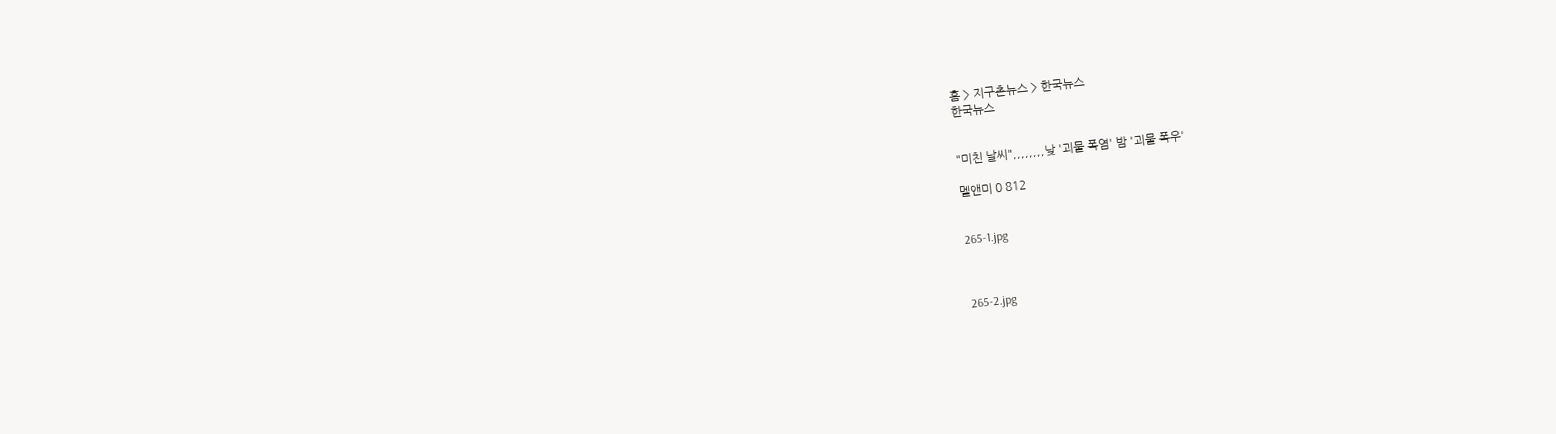홈 > 지구촌뉴스 > 한국뉴스
한국뉴스


"미친 날씨",,,,,,,,낮 '괴물 폭염' 밤 '괴물 폭우'

멜앤미 0 812


265-1.jpg



265-2.jpg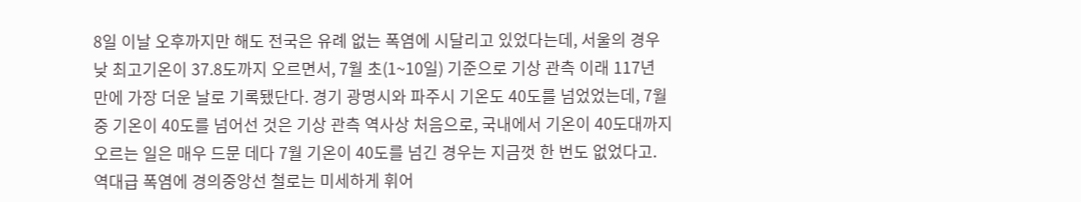8일 이날 오후까지만 해도 전국은 유례 없는 폭염에 시달리고 있었다는데, 서울의 경우 낮 최고기온이 37.8도까지 오르면서, 7월 초(1~10일) 기준으로 기상 관측 이래 117년 만에 가장 더운 날로 기록됐단다. 경기 광명시와 파주시 기온도 40도를 넘었었는데, 7월 중 기온이 40도를 넘어선 것은 기상 관측 역사상 처음으로, 국내에서 기온이 40도대까지 오르는 일은 매우 드문 데다 7월 기온이 40도를 넘긴 경우는 지금껏 한 번도 없었다고. 역대급 폭염에 경의중앙선 철로는 미세하게 휘어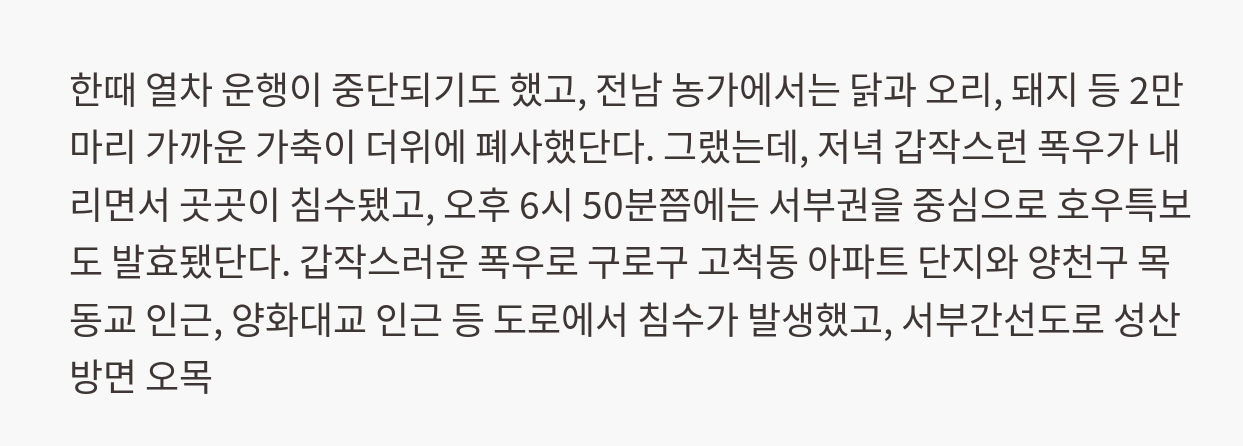한때 열차 운행이 중단되기도 했고, 전남 농가에서는 닭과 오리, 돼지 등 2만 마리 가까운 가축이 더위에 폐사했단다. 그랬는데, 저녁 갑작스런 폭우가 내리면서 곳곳이 침수됐고, 오후 6시 50분쯤에는 서부권을 중심으로 호우특보도 발효됐단다. 갑작스러운 폭우로 구로구 고척동 아파트 단지와 양천구 목동교 인근, 양화대교 인근 등 도로에서 침수가 발생했고, 서부간선도로 성산 방면 오목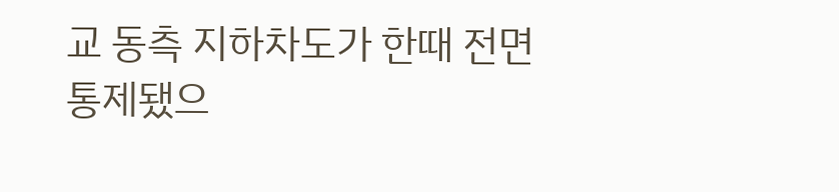교 동측 지하차도가 한때 전면 통제됐으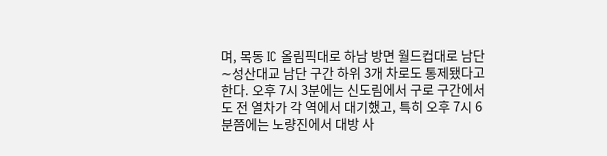며, 목동 IC 올림픽대로 하남 방면 월드컵대로 남단∼성산대교 남단 구간 하위 3개 차로도 통제됐다고 한다. 오후 7시 3분에는 신도림에서 구로 구간에서도 전 열차가 각 역에서 대기했고, 특히 오후 7시 6분쯤에는 노량진에서 대방 사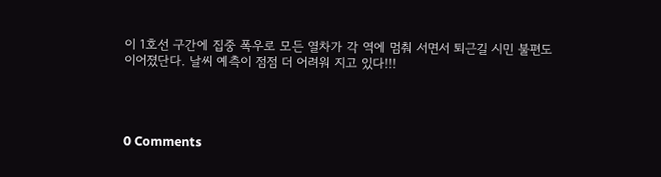이 1호선 구간에 집중 폭우로 모든 열차가 각 역에 멈춰 서면서 퇴근길 시민 불편도 이어졌단다. 날씨 예측이 점점 더 어려워 지고 있다!!!




0 Comments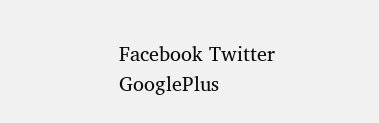Facebook Twitter GooglePlus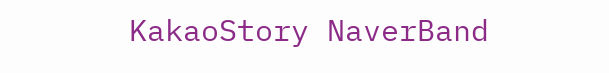KakaoStory NaverBand